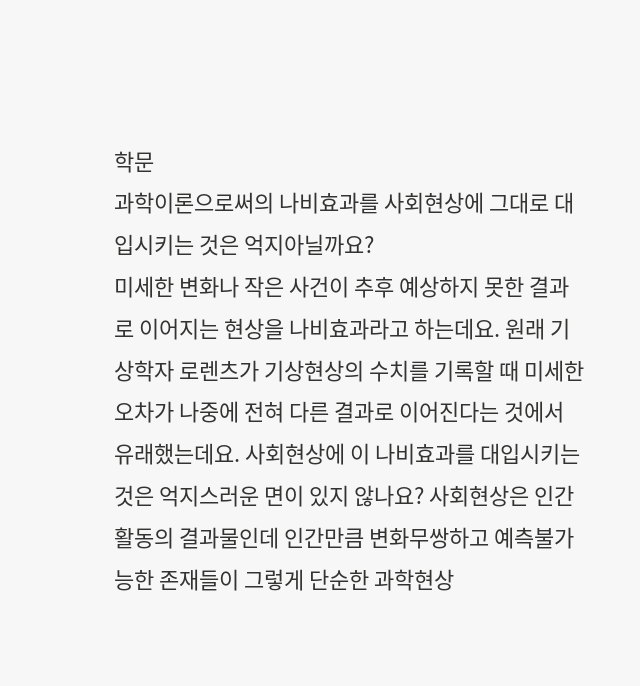학문
과학이론으로써의 나비효과를 사회현상에 그대로 대입시키는 것은 억지아닐까요?
미세한 변화나 작은 사건이 추후 예상하지 못한 결과로 이어지는 현상을 나비효과라고 하는데요. 원래 기상학자 로렌츠가 기상현상의 수치를 기록할 때 미세한 오차가 나중에 전혀 다른 결과로 이어진다는 것에서 유래했는데요. 사회현상에 이 나비효과를 대입시키는 것은 억지스러운 면이 있지 않나요? 사회현상은 인간활동의 결과물인데 인간만큼 변화무쌍하고 예측불가능한 존재들이 그렇게 단순한 과학현상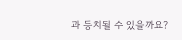과 등치될 수 있을까요?